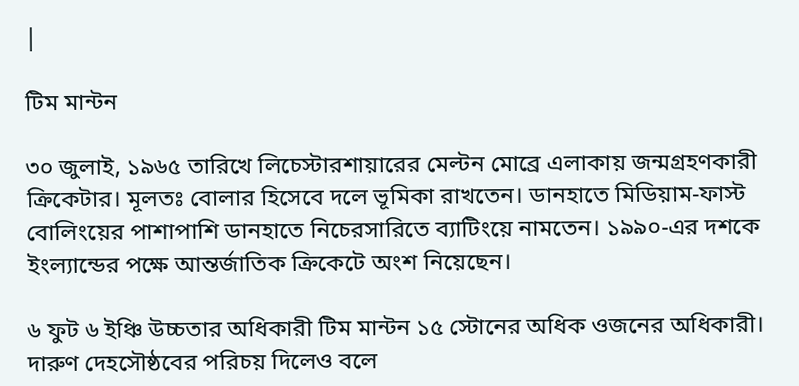|

টিম মান্টন

৩০ জুলাই, ১৯৬৫ তারিখে লিচেস্টারশায়ারের মেল্টন মোব্রে এলাকায় জন্মগ্রহণকারী ক্রিকেটার। মূলতঃ বোলার হিসেবে দলে ভূমিকা রাখতেন। ডানহাতে মিডিয়াম-ফাস্ট বোলিংয়ের পাশাপাশি ডানহাতে নিচেরসারিতে ব্যাটিংয়ে নামতেন। ১৯৯০-এর দশকে ইংল্যান্ডের পক্ষে আন্তর্জাতিক ক্রিকেটে অংশ নিয়েছেন।

৬ ফুট ৬ ইঞ্চি উচ্চতার অধিকারী টিম মান্টন ১৫ স্টোনের অধিক ওজনের অধিকারী। দারুণ দেহসৌষ্ঠবের পরিচয় দিলেও বলে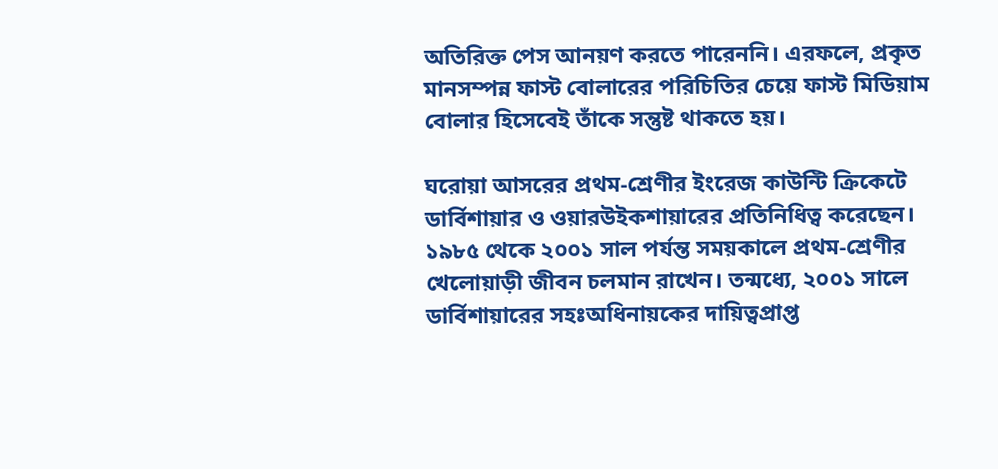অতিরিক্ত পেস আনয়ণ করতে পারেননি। এরফলে, প্রকৃত মানসম্পন্ন ফাস্ট বোলারের পরিচিতির চেয়ে ফাস্ট মিডিয়াম বোলার হিসেবেই তাঁকে সন্তুষ্ট থাকতে হয়।

ঘরোয়া আসরের প্রথম-শ্রেণীর ইংরেজ কাউন্টি ক্রিকেটে ডার্বিশায়ার ও ওয়ারউইকশায়ারের প্রতিনিধিত্ব করেছেন। ১৯৮৫ থেকে ২০০১ সাল পর্যন্ত সময়কালে প্রথম-শ্রেণীর খেলোয়াড়ী জীবন চলমান রাখেন। তন্মধ্যে, ২০০১ সালে ডার্বিশায়ারের সহঃঅধিনায়কের দায়িত্বপ্রাপ্ত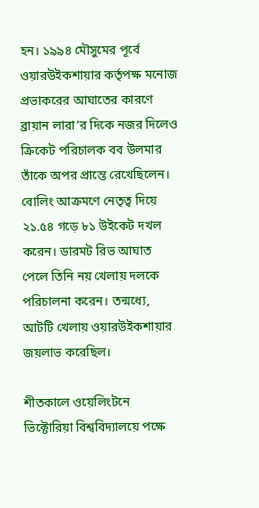হন। ১৯৯৪ মৌসুমের পূর্বে ওয়ারউইকশায়ার কর্তৃপক্ষ মনোজ প্রভাকরের আঘাতের কারণে ব্রায়ান লারা’র দিকে নজর দিলেও ক্রিকেট পরিচালক বব উলমার তাঁকে অপর প্রান্তে রেখেছিলেন। বোলিং আক্রমণে নেতৃত্ব দিয়ে ২১.৫৪ গড়ে ৮১ উইকেট দখল করেন। ডারমট রিভ আঘাত পেলে তিনি নয় খেলায় দলকে পরিচালনা করেন। তন্মধ্যে, আটটি খেলায় ওয়ারউইকশায়ার জয়লাভ করেছিল।

শীতকালে ওয়েলিংটনে ভিক্টোরিয়া বিশ্ববিদ্যালয়ে পক্ষে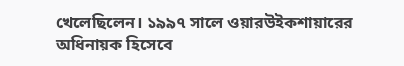খেলেছিলেন। ১৯৯৭ সালে ওয়ারউইকশায়ারের অধিনায়ক হিসেবে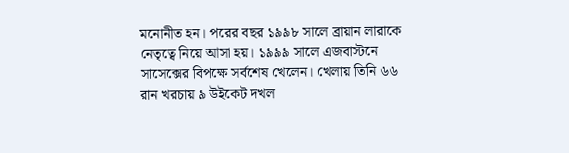মনোনীত হন। পরের বছর ১৯৯৮ সালে ব্রায়ান লারাকে নেতৃত্বে নিয়ে আসা হয়। ১৯৯৯ সালে এজবাস্টনে সাসেক্সের বিপক্ষে সর্বশেষ খেলেন। খেলায় তিনি ৬৬ রান খরচায় ৯ উইকেট দখল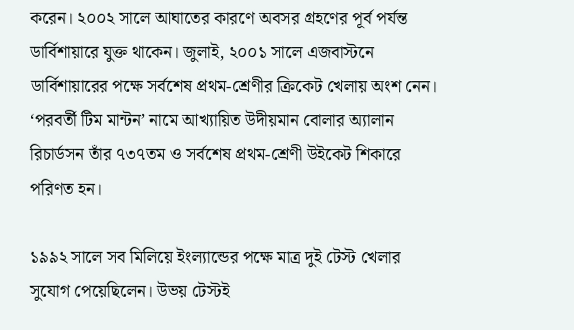করেন। ২০০২ সালে আঘাতের কারণে অবসর গ্রহণের পূর্ব পর্যন্ত ডার্বিশায়ারে যুক্ত থাকেন। জুলাই, ২০০১ সালে এজবাস্টনে ডার্বিশায়ারের পক্ষে সর্বশেষ প্রথম-শ্রেণীর ক্রিকেট খেলায় অংশ নেন। ‘পরবর্তী টিম মান্টন’ নামে আখ্যায়িত উদীয়মান বোলার অ্যালান রিচার্ডসন তাঁর ৭৩৭তম ও সর্বশেষ প্রথম-শ্রেণী উইকেট শিকারে পরিণত হন।

১৯৯২ সালে সব মিলিয়ে ইংল্যান্ডের পক্ষে মাত্র দুই টেস্ট খেলার সুযোগ পেয়েছিলেন। উভয় টেস্টই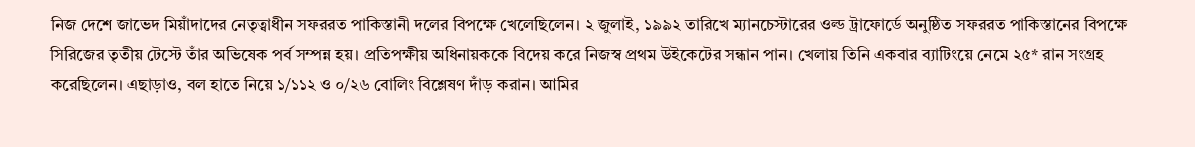নিজ দেশে জাভেদ মিয়াঁদাদের নেতৃত্বাধীন সফররত পাকিস্তানী দলের বিপক্ষে খেলেছিলেন। ২ জুলাই, ১৯৯২ তারিখে ম্যানচেস্টারের ওল্ড ট্রাফোর্ডে অনুষ্ঠিত সফররত পাকিস্তানের বিপক্ষে সিরিজের তৃতীয় টেস্টে তাঁর অভিষেক পর্ব সম্পন্ন হয়। প্রতিপক্ষীয় অধিনায়ককে বিদেয় করে নিজস্ব প্রথম উইকেটের সন্ধান পান। খেলায় তিনি একবার ব্যাটিংয়ে নেমে ২৫* রান সংগ্রহ করেছিলেন। এছাড়াও, বল হাতে নিয়ে ১/১১২ ও ০/২৬ বোলিং বিশ্লেষণ দাঁড় করান। আমির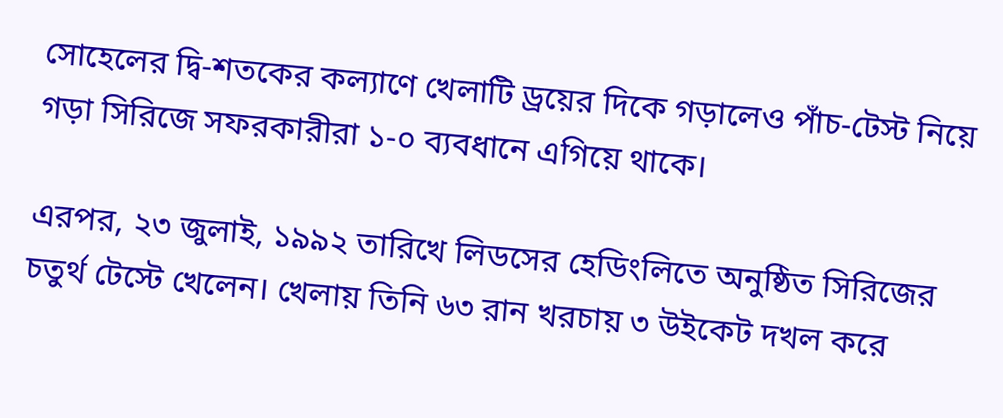সোহেলের দ্বি-শতকের কল্যাণে খেলাটি ড্রয়ের দিকে গড়ালেও পাঁচ-টেস্ট নিয়ে গড়া সিরিজে সফরকারীরা ১-০ ব্যবধানে এগিয়ে থাকে।

এরপর, ২৩ জুলাই, ১৯৯২ তারিখে লিডসের হেডিংলিতে অনুষ্ঠিত সিরিজের চতুর্থ টেস্টে খেলেন। খেলায় তিনি ৬৩ রান খরচায় ৩ উইকেট দখল করে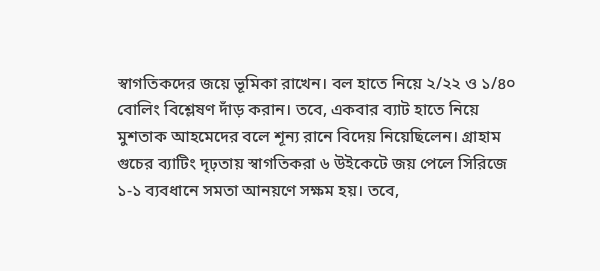স্বাগতিকদের জয়ে ভূমিকা রাখেন। বল হাতে নিয়ে ২/২২ ও ১/৪০ বোলিং বিশ্লেষণ দাঁড় করান। তবে, একবার ব্যাট হাতে নিয়ে মুশতাক আহমেদের বলে শূন্য রানে বিদেয় নিয়েছিলেন। গ্রাহাম গুচের ব্যাটিং দৃঢ়তায় স্বাগতিকরা ৬ উইকেটে জয় পেলে সিরিজে ১-১ ব্যবধানে সমতা আনয়ণে সক্ষম হয়। তবে,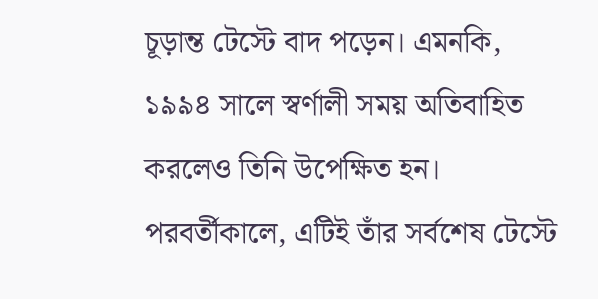চূড়ান্ত টেস্টে বাদ পড়েন। এমনকি, ১৯৯৪ সালে স্বর্ণালী সময় অতিবাহিত করলেও তিনি উপেক্ষিত হন। পরবর্তীকালে, এটিই তাঁর সর্বশেষ টেস্টে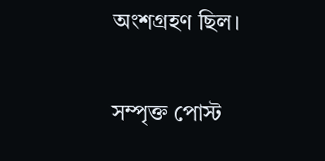অংশগ্রহণ ছিল।

সম্পৃক্ত পোস্ট